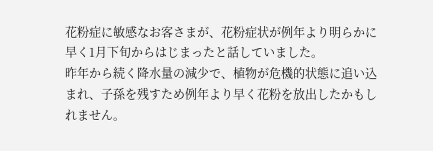花粉症に敏感なお客さまが、花粉症状が例年より明らかに早く1月下旬からはじまったと話していました。
昨年から続く降水量の減少で、植物が危機的状態に追い込まれ、子孫を残すため例年より早く花粉を放出したかもしれません。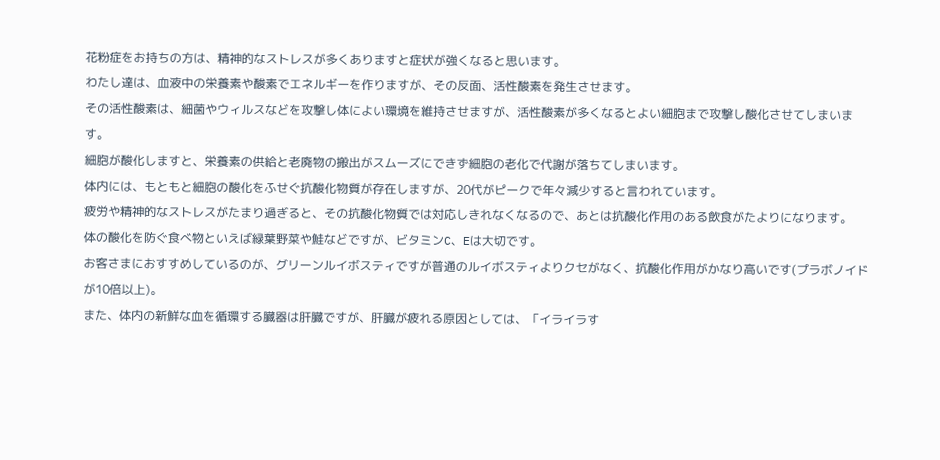花粉症をお持ちの方は、精神的なストレスが多くありますと症状が強くなると思います。
わたし達は、血液中の栄養素や酸素でエネルギーを作りますが、その反面、活性酸素を発生させます。
その活性酸素は、細菌やウィルスなどを攻撃し体によい環境を維持させますが、活性酸素が多くなるとよい細胞まで攻撃し酸化させてしまいます。
細胞が酸化しますと、栄養素の供給と老廃物の搬出がスムーズにできず細胞の老化で代謝が落ちてしまいます。
体内には、もともと細胞の酸化をふせぐ抗酸化物質が存在しますが、20代がピークで年々減少すると言われています。
疲労や精神的なストレスがたまり過ぎると、その抗酸化物質では対応しきれなくなるので、あとは抗酸化作用のある飲食がたよりになります。
体の酸化を防ぐ食べ物といえば緑葉野菜や鮭などですが、ビタミンC、Eは大切です。
お客さまにおすすめしているのが、グリーンルイボスティですが普通のルイボスティよりクセがなく、抗酸化作用がかなり高いです(プラボノイドが10倍以上)。
また、体内の新鮮な血を循環する臓器は肝臓ですが、肝臓が疲れる原因としては、「イライラす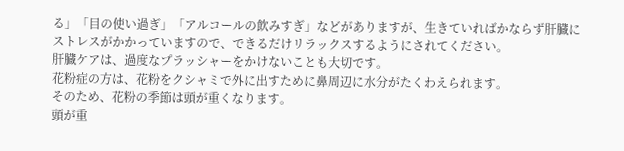る」「目の使い過ぎ」「アルコールの飲みすぎ」などがありますが、生きていればかならず肝臓にストレスがかかっていますので、できるだけリラックスするようにされてください。
肝臓ケアは、過度なプラッシャーをかけないことも大切です。
花粉症の方は、花粉をクシャミで外に出すために鼻周辺に水分がたくわえられます。
そのため、花粉の季節は頭が重くなります。
頭が重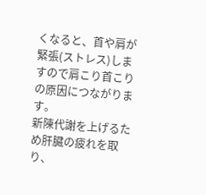くなると、首や肩が緊張(ストレス)しますので肩こり首こりの原因につながります。
新陳代謝を上げるため肝臓の疲れを取り、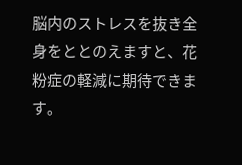脳内のストレスを抜き全身をととのえますと、花粉症の軽減に期待できます。